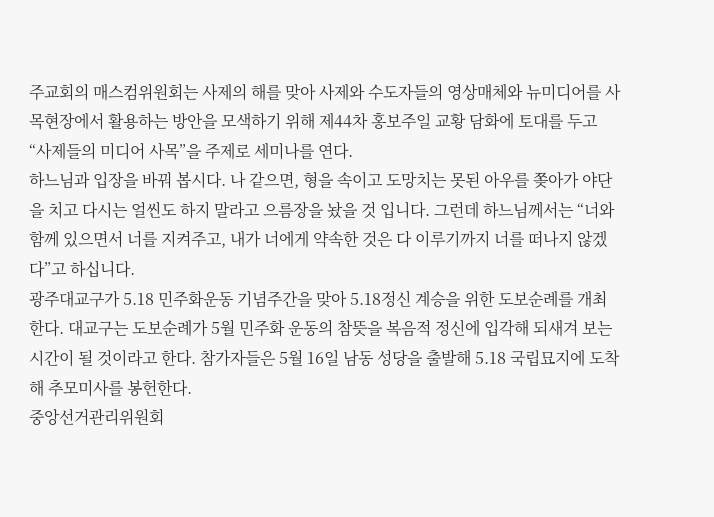주교회의 매스컴위원회는 사제의 해를 맞아 사제와 수도자들의 영상매체와 뉴미디어를 사목현장에서 활용하는 방안을 모색하기 위해 제44차 홍보주일 교황 담화에 토대를 두고 “사제들의 미디어 사목”을 주제로 세미나를 연다.
하느님과 입장을 바꿔 봅시다. 나 같으면, 형을 속이고 도망치는 못된 아우를 쫒아가 야단을 치고 다시는 얼씬도 하지 말라고 으름장을 놨을 것 입니다. 그런데 하느님께서는 “너와 함께 있으면서 너를 지켜주고, 내가 너에게 약속한 것은 다 이루기까지 너를 떠나지 않겠다”고 하십니다.
광주대교구가 5.18 민주화운동 기념주간을 맞아 5.18정신 계승을 위한 도보순례를 개최한다. 대교구는 도보순례가 5월 민주화 운동의 참뜻을 복음적 정신에 입각해 되새겨 보는 시간이 될 것이라고 한다. 참가자들은 5월 16일 남동 성당을 출발해 5.18 국립묘지에 도착해 추모미사를 봉헌한다.
중앙선거관리위원회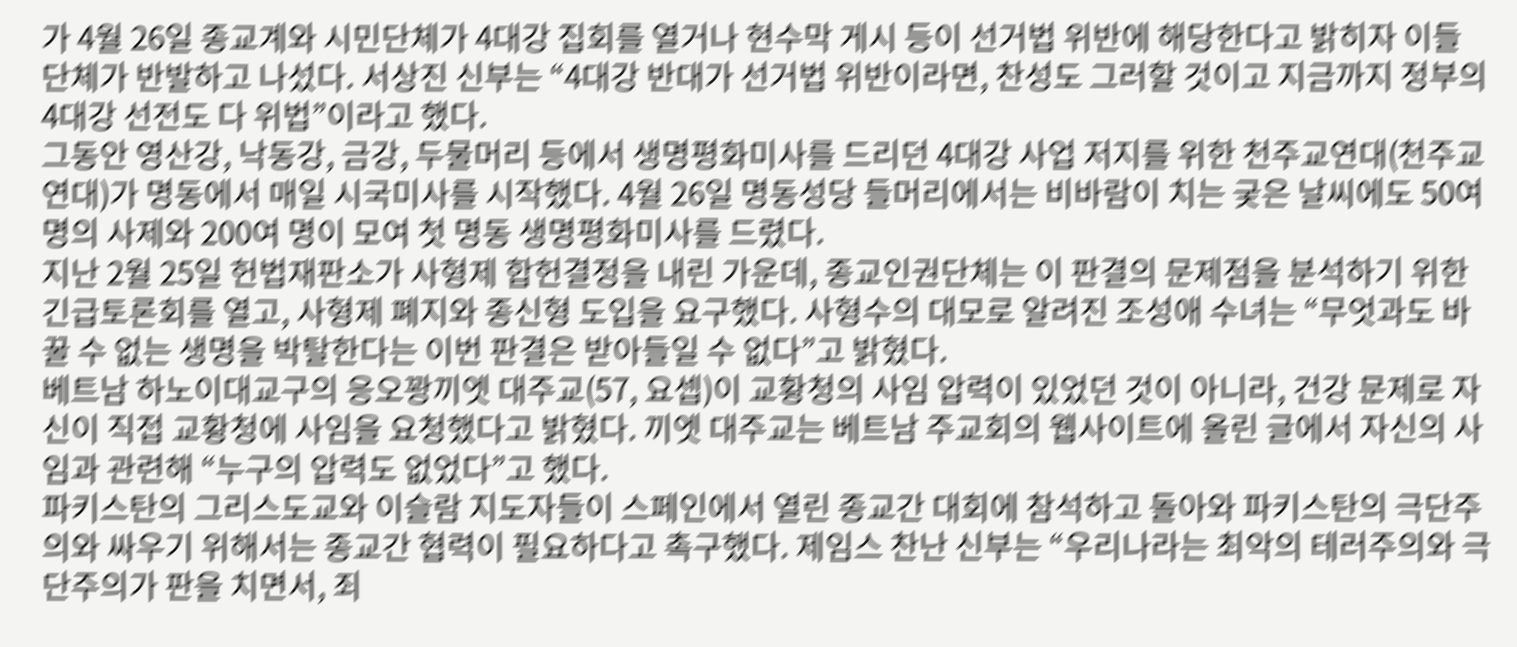가 4월 26일 종교계와 시민단체가 4대강 집회를 열거나 현수막 게시 등이 선거법 위반에 해당한다고 밝히자 이들 단체가 반발하고 나섰다. 서상진 신부는 “4대강 반대가 선거법 위반이라면, 찬성도 그러할 것이고 지금까지 정부의 4대강 선전도 다 위법”이라고 했다.
그동안 영산강, 낙동강, 금강, 두물머리 등에서 생명평화미사를 드리던 4대강 사업 저지를 위한 천주교연대(천주교연대)가 명동에서 매일 시국미사를 시작했다. 4월 26일 명동성당 들머리에서는 비바람이 치는 궂은 날씨에도 50여 명의 사제와 200여 명이 모여 첫 명동 생명평화미사를 드렸다.
지난 2월 25일 헌법재판소가 사형제 합헌결정을 내린 가운데, 종교인권단체는 이 판결의 문제점을 분석하기 위한 긴급토론회를 열고, 사형제 폐지와 종신형 도입을 요구했다. 사형수의 대모로 알려진 조성애 수녀는 “무엇과도 바꿀 수 없는 생명을 박탈한다는 이번 판결은 받아들일 수 없다”고 밝혔다.
베트남 하노이대교구의 응오꽝끼엣 대주교(57, 요셉)이 교황청의 사임 압력이 있었던 것이 아니라, 건강 문제로 자신이 직접 교황청에 사임을 요청했다고 밝혔다. 끼엣 대주교는 베트남 주교회의 웹사이트에 올린 글에서 자신의 사임과 관련해 “누구의 압력도 없었다”고 했다.
파키스탄의 그리스도교와 이슬람 지도자들이 스페인에서 열린 종교간 대회에 참석하고 돌아와 파키스탄의 극단주의와 싸우기 위해서는 종교간 협력이 필요하다고 촉구했다. 제임스 찬난 신부는 “우리나라는 최악의 테러주의와 극단주의가 판을 치면서, 죄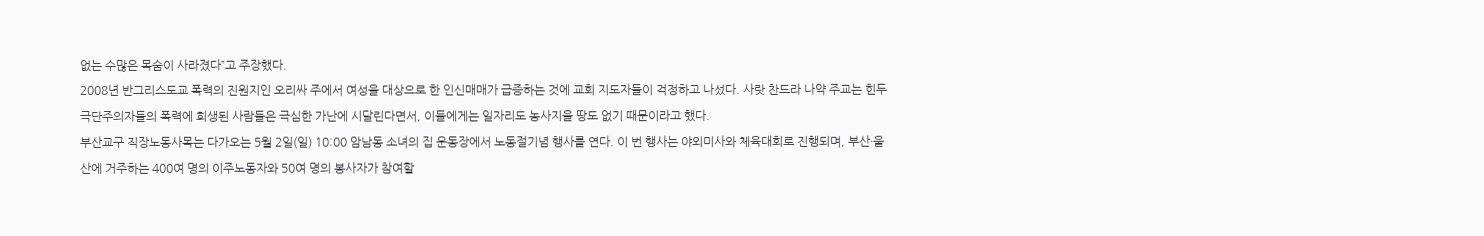없는 수많은 목숨이 사라졌다”고 주장했다.
2008년 반그리스도교 폭력의 진원지인 오리싸 주에서 여성을 대상으로 한 인신매매가 급증하는 것에 교회 지도자들이 걱정하고 나섰다. 사랏 찬드라 나약 주교는 힌두 극단주의자들의 폭력에 희생된 사람들은 극심한 가난에 시달린다면서, 이들에게는 일자리도 농사지을 땅도 없기 때문이라고 했다.
부산교구 직장노동사목는 다가오는 5월 2일(일) 10:00 암남동 소녀의 집 운동장에서 노동절기념 행사를 연다. 이 번 행사는 야외미사와 체육대회로 진행되며, 부산·울산에 거주하는 400여 명의 이주노동자와 50여 명의 봉사자가 참여할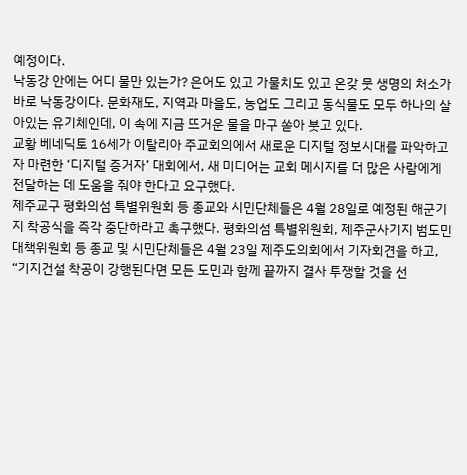예정이다.
낙동강 안에는 어디 물만 있는가? 은어도 있고 가물치도 있고 온갖 뭇 생명의 처소가 바로 낙동강이다. 문화재도, 지역과 마을도, 농업도 그리고 동식물도 모두 하나의 살아있는 유기체인데, 이 속에 지금 뜨거운 물을 마구 쏟아 붓고 있다.
교황 베네딕토 16세가 이탈리아 주교회의에서 새로운 디지털 정보시대를 파악하고자 마련한 ‘디지털 증거자’ 대회에서, 새 미디어는 교회 메시지를 더 많은 사람에게 전달하는 데 도움을 줘야 한다고 요구했다.
제주교구 평화의섬 특별위원회 등 종교와 시민단체들은 4월 28일로 예정된 해군기지 착공식을 즉각 중단하라고 촉구했다. 평화의섬 특별위원회, 제주군사기지 범도민대책위원회 등 종교 및 시민단체들은 4월 23일 제주도의회에서 기자회견을 하고, “기지건설 착공이 강행된다면 모든 도민과 함께 끝까지 결사 투쟁할 것을 선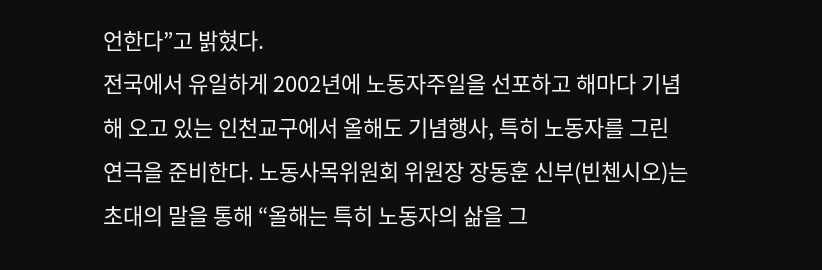언한다”고 밝혔다.
전국에서 유일하게 2002년에 노동자주일을 선포하고 해마다 기념해 오고 있는 인천교구에서 올해도 기념행사, 특히 노동자를 그린 연극을 준비한다. 노동사목위원회 위원장 장동훈 신부(빈첸시오)는 초대의 말을 통해 “올해는 특히 노동자의 삶을 그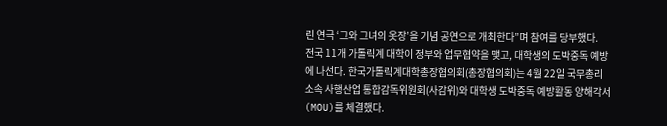린 연극 ‘그와 그녀의 옷장’을 기념 공연으로 개최한다”며 참여를 당부했다.
전국 11개 가톨릭계 대학이 정부와 업무협약을 맺고, 대학생의 도박중독 예방에 나선다. 한국가톨릭계대학총장협의회(총장협의회)는 4월 22일 국무총리 소속 사행산업 통합감독위원회(사감위)와 대학생 도박중독 예방활동 양해각서(MOU)를 체결했다.